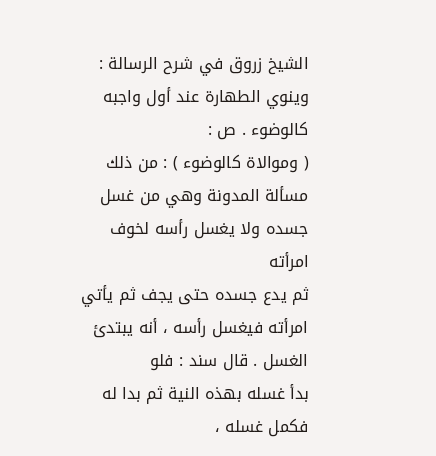الشيخ زروق في شرح الرسالة : وينوي الطهارة عند أول واجبه كالوضوء . ص :
( وموالاة كالوضوء ) : من ذلك مسألة المدونة وهي من غسل جسده ولا يغسل رأسه لخوف امرأته
ثم يدع جسده حتى يجف ثم يأتي امرأته فيغسل رأسه ، أنه يبتدئ الغسل . قال سند : فلو
بدأ غسله بهذه النية ثم بدا له فكمل غسله ،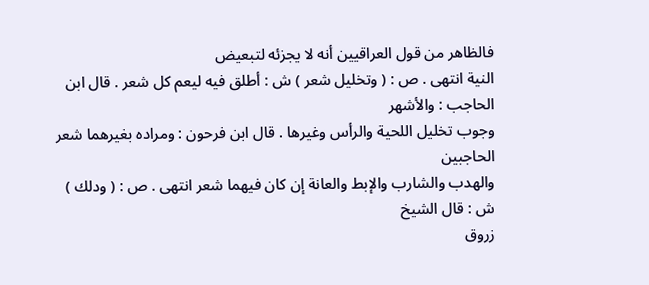فالظاهر من قول العراقيين أنه لا يجزئه لتبعيض
النية انتهى . ص : ( وتخليل شعر ) ش : أطلق فيه ليعم كل شعر . قال ابن الحاجب : والأشهر
وجوب تخليل اللحية والرأس وغيرها . قال ابن فرحون : ومراده بغيرهما شعر الحاجبين
والهدب والشارب والإبط والعانة إن كان فيهما شعر انتهى . ص : ( ودلك ) ش : قال الشيخ
زروق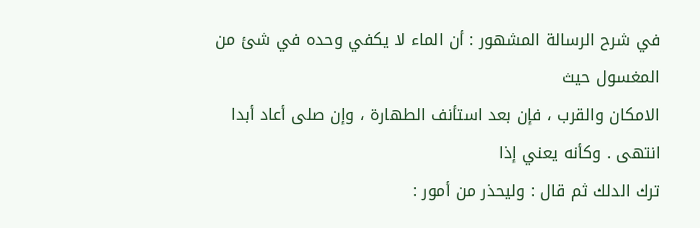في شرح الرسالة المشهور : أن الماء لا يكفي وحده في شئ من المغسول حيث
الامكان والقرب ، فإن بعد استأنف الطهارة ، وإن صلى أعاد أبدا انتهى . وكأنه يعني إذا
ترك الدلك ثم قال : وليحذر من أمور :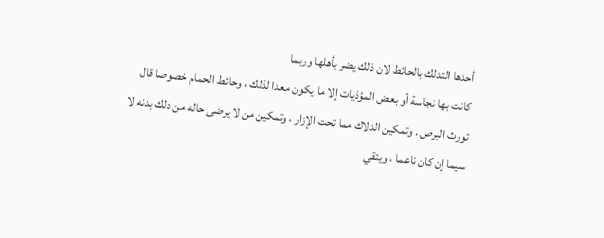أحدها التدلك بالحائط لان ذلك يضر بأهلها وربما
كانت بها نجاسة أو بعض المؤذيات إلا ما يكون معدا لذلك ، وحائط الحمام خصوصا قال
تورث البرص . وتمكين الدلاك مما تحت الإزار ، وتمكين من لا يرضى حاله من دلك بدنه لا
سيما إن كان ناعما ، ويتقي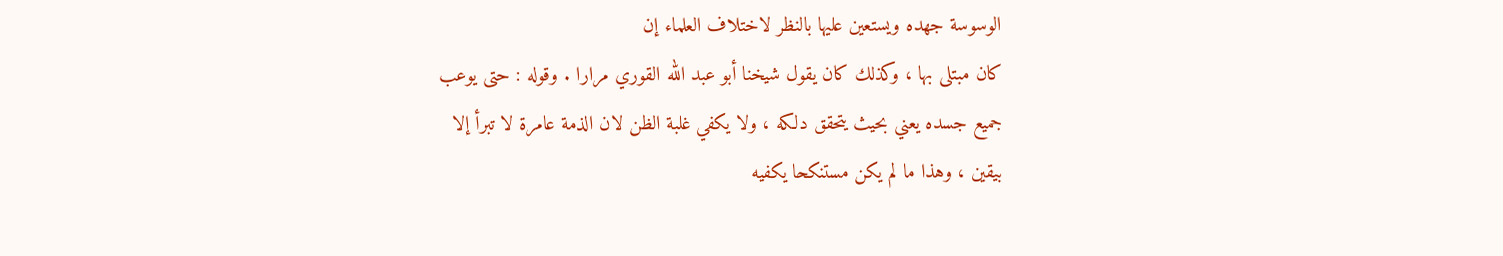الوسوسة جهده ويستعين عليها بالنظر لاختلاف العلماء إن
كان مبتلى بها ، وكذلك كان يقول شيخنا أبو عبد الله القوري مرارا . وقوله : حتى يوعب
جميع جسده يعني بحيث يتحقق دلكه ، ولا يكفي غلبة الظن لان الذمة عامرة لا تبرأ إلا
بيقين ، وهذا ما لم يكن مستنكحا يكفيه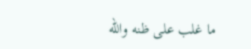ما غلب على ظنه والله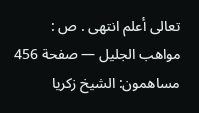تعالى أعلم انتهى . ص :
مواهب الجليل — صفحة 456
مساهمون: الشيخ زكريا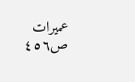عميرات
ص٤٥٦